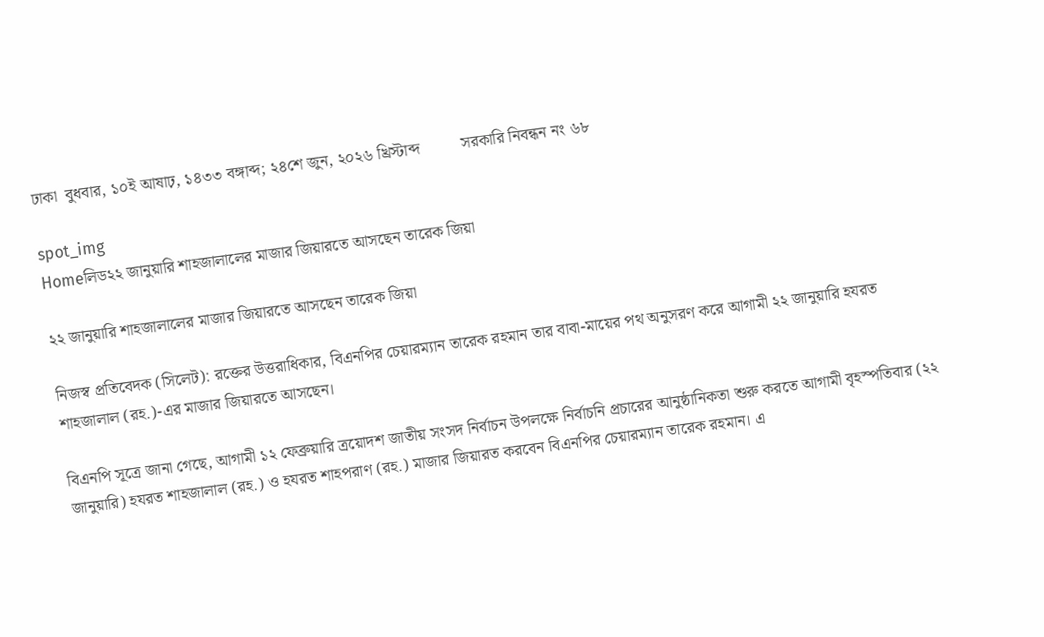ঢাকা  বুধবার, ১০ই আষাঢ়, ১৪৩৩ বঙ্গাব্দ; ২৪শে জুন, ২০২৬ খ্রিস্টাব্দ          সরকারি নিবন্ধন নং ৬৮

spot_img
Homeলিড২২ জানুয়ারি শাহজালালের মাজার জিয়ারতে আসছেন তারেক জিয়া

২২ জানুয়ারি শাহজালালের মাজার জিয়ারতে আসছেন তারেক জিয়া

নিজস্ব প্রতিবেদক (সিলেট): রক্তের উত্তরাধিকার, বিএনপির চেয়ারম্যান তারেক রহমান তার বাবা-মায়ের পথ অনুসরণ করে আগামী ২২ জানুয়ারি হযরত শাহজালাল (রহ.)-এর মাজার জিয়ারতে আসছেন।

বিএনপি সূত্রে জানা গেছে, আগামী ১২ ফেব্রুয়ারি ত্রয়োদশ জাতীয় সংসদ নির্বাচন উপলক্ষে নির্বাচনি প্রচারের আনুষ্ঠানিকতা শুরু করতে আগামী বৃহস্পতিবার (২২ জানুয়ারি) হযরত শাহজালাল (রহ.) ও হযরত শাহপরাণ (রহ.) মাজার জিয়ারত করবেন বিএনপির চেয়ারম্যান তারেক রহমান। এ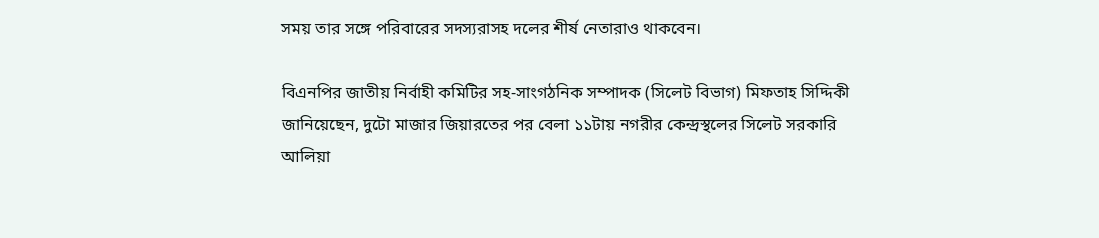সময় তার সঙ্গে পরিবারের সদস্যরাসহ দলের শীর্ষ নেতারাও থাকবেন।

বিএনপির জাতীয় নির্বাহী কমিটির সহ-সাংগঠনিক সম্পাদক (সিলেট বিভাগ) মিফতাহ সিদ্দিকী জানিয়েছেন, দুটো মাজার জিয়ারতের পর বেলা ১১টায় নগরীর কেন্দ্রস্থলের সিলেট সরকারি আলিয়া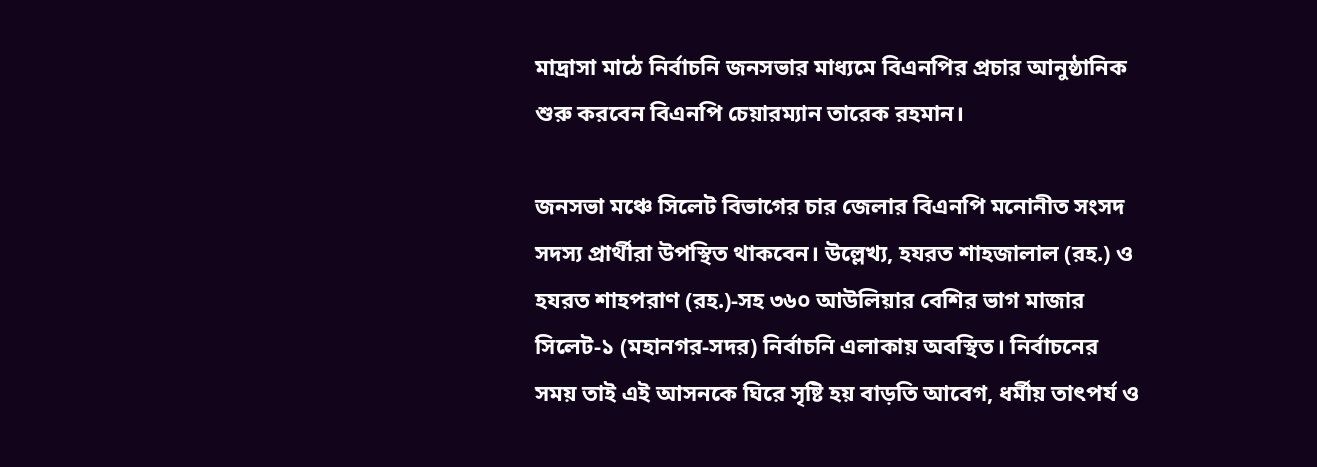মাদ্রাসা মাঠে নির্বাচনি জনসভার মাধ্যমে বিএনপির প্রচার আনুষ্ঠানিক শুরু করবেন বিএনপি চেয়ারম্যান তারেক রহমান।

জনসভা মঞ্চে সিলেট বিভাগের চার জেলার বিএনপি মনোনীত সংসদ সদস্য প্রার্থীরা উপস্থিত থাকবেন। উল্লেখ্য, হযরত শাহজালাল (রহ.) ও হযরত শাহপরাণ (রহ.)-সহ ৩৬০ আউলিয়ার বেশির ভাগ মাজার সিলেট-১ (মহানগর-সদর) নির্বাচনি এলাকায় অবস্থিত। নির্বাচনের সময় তাই এই আসনকে ঘিরে সৃষ্টি হয় বাড়তি আবেগ, ধর্মীয় তাৎপর্য ও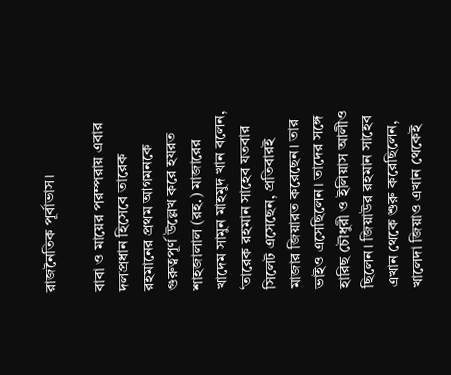রাজনৈতিক পূর্বাভাস।

বাবা ও মায়ের পরম্পরায় এবার দলপ্রধান হিসেবে তারেক রহমানের প্রথম আগমনকে গুরুত্বপূর্ণ উল্লেখ করে হযরত শাহজালাল (রহ.) মাজারের খাদেম সামুন মাহমুদ খান বলেন, ‘তারেক রহমান সাহেব যতবার সিলেট এসেছেন, প্রতিবারই মাজার জিয়ারত করেছেন। তার ভাইও এসেছিলেন। তাদের সঙ্গে হারিছ চৌধুরী ও ইলিয়াস আলীও ছিলেন। জিয়াউর রহমান সাহেব এখান থেকে শুরু করেছিলেন, খালেদা জিয়াও এখান থেকেই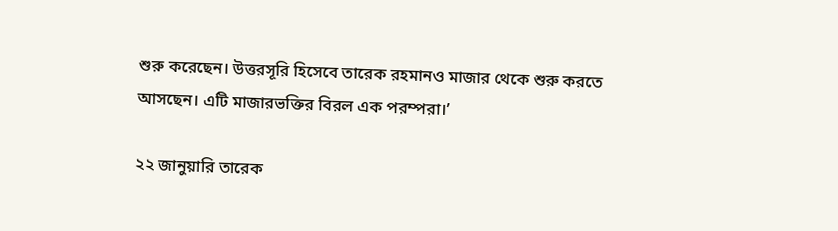শুরু করেছেন। উত্তরসূরি হিসেবে তারেক রহমানও মাজার থেকে শুরু করতে আসছেন। এটি মাজারভক্তির বিরল এক পরম্পরা।’

২২ জানুয়ারি তারেক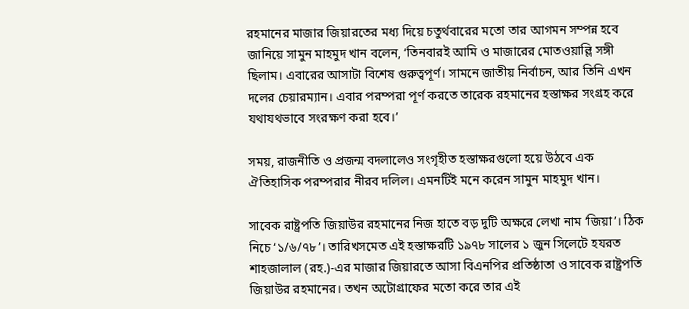রহমানের মাজার জিয়ারতের মধ্য দিয়ে চতুর্থবারের মতো তার আগমন সম্পন্ন হবে জানিয়ে সামুন মাহমুদ খান বলেন, ‘তিনবারই আমি ও মাজারের মোতওয়াল্লি সঙ্গী ছিলাম। এবারের আসাটা বিশেষ গুরুত্বপূর্ণ। সামনে জাতীয় নির্বাচন, আর তিনি এখন দলের চেয়ারম্যান। এবার পরম্পরা পূর্ণ করতে তারেক রহমানের হস্তাক্ষর সংগ্রহ করে যথাযথভাবে সংরক্ষণ করা হবে।’

সময়, রাজনীতি ও প্রজন্ম বদলালেও সংগৃহীত হস্তাক্ষরগুলো হয়ে উঠবে এক ঐতিহাসিক পরম্পরার নীরব দলিল। এমনটিই মনে করেন সামুন মাহমুদ খান।

সাবেক রাষ্ট্রপতি জিয়াউর রহমানের নিজ হাতে বড় দুটি অক্ষরে লেখা নাম ‘জিয়া’। ঠিক নিচে ‘১/৬/৭৮’। তারিখসমেত এই হস্তাক্ষরটি ১৯৭৮ সালের ১ জুন সিলেটে হযরত শাহজালাল (রহ.)-এর মাজার জিয়ারতে আসা বিএনপির প্রতিষ্ঠাতা ও সাবেক রাষ্ট্রপতি জিয়াউর রহমানের। তখন অটোগ্রাফের মতো করে তার এই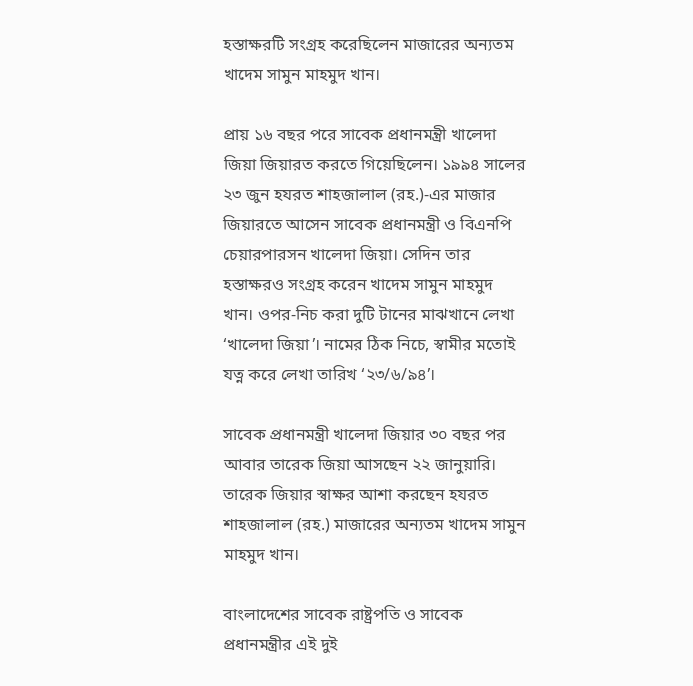হস্তাক্ষরটি সংগ্রহ করেছিলেন মাজারের অন্যতম খাদেম সামুন মাহমুদ খান।

প্রায় ১৬ বছর পরে সাবেক প্রধানমন্ত্রী খালেদা জিয়া জিয়ারত করতে গিয়েছিলেন। ১৯৯৪ সালের ২৩ জুন হযরত শাহজালাল (রহ.)-এর মাজার জিয়ারতে আসেন সাবেক প্রধানমন্ত্রী ও বিএনপি চেয়ারপারসন খালেদা জিয়া। সেদিন তার হস্তাক্ষরও সংগ্রহ করেন খাদেম সামুন মাহমুদ খান। ওপর-নিচ করা দুটি টানের মাঝখানে লেখা ‘খালেদা জিয়া’। নামের ঠিক নিচে, স্বামীর মতোই যত্ন করে লেখা তারিখ ‘২৩/৬/৯৪’।

সাবেক প্রধানমন্ত্রী খালেদা জিয়ার ৩০ বছর পর আবার তারেক জিয়া আসছেন ২২ জানুয়ারি। তারেক জিয়ার স্বাক্ষর আশা করছেন হযরত শাহজালাল (রহ.) মাজারের অন্যতম খাদেম সামুন মাহমুদ খান।

বাংলাদেশের সাবেক রাষ্ট্রপতি ও সাবেক প্রধানমন্ত্রীর এই দুই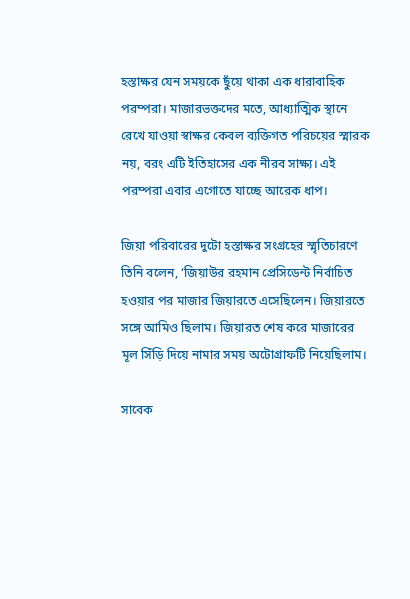হস্তাক্ষর যেন সময়কে ছুঁয়ে থাকা এক ধারাবাহিক পরম্পরা। মাজারভক্তদের মতে, আধ্যাত্মিক স্থানে রেখে যাওয়া স্বাক্ষর কেবল ব্যক্তিগত পরিচয়ের স্মারক নয়, বরং এটি ইতিহাসের এক নীরব সাক্ষ্য। এই পরম্পরা এবার এগোতে যাচ্ছে আরেক ধাপ।

জিয়া পরিবারের দুটো হস্তাক্ষর সংগ্রহের স্মৃতিচারণে তিনি বলেন, ‘জিয়াউর রহমান প্রেসিডেন্ট নির্বাচিত হওয়ার পর মাজার জিয়ারতে এসেছিলেন। জিয়ারতে সঙ্গে আমিও ছিলাম। জিয়ারত শেষ করে মাজারের মূল সিঁড়ি দিয়ে নামার সময় অটোগ্রাফটি নিয়েছিলাম।

সাবেক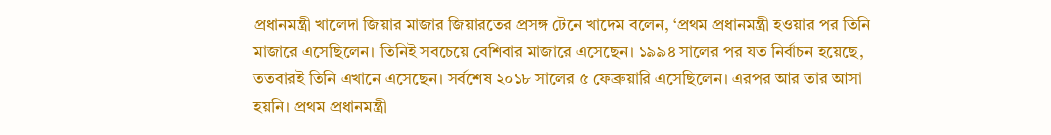প্রধানমন্ত্রী খালেদা জিয়ার মাজার জিয়ারতের প্রসঙ্গ টেনে খাদেম বলেন, ‘প্রথম প্রধানমন্ত্রী হওয়ার পর তিনি মাজারে এসেছিলেন। তিনিই সবচেয়ে বেশিবার মাজারে এসেছেন। ১৯৯৪ সালের পর যত নির্বাচন হয়েছে, ততবারই তিনি এখানে এসেছেন। সর্বশেষ ২০১৮ সালের ৫ ফেব্রুয়ারি এসেছিলেন। এরপর আর তার আসা হয়নি। প্রথম প্রধানমন্ত্রী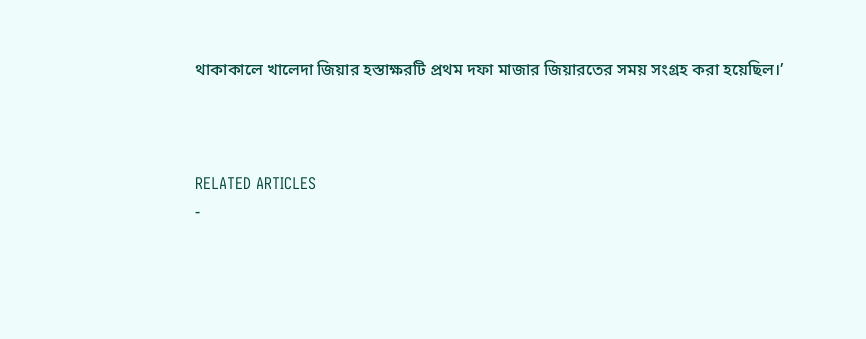থাকাকালে খালেদা জিয়ার হস্তাক্ষরটি প্রথম দফা মাজার জিয়ারতের সময় সংগ্রহ করা হয়েছিল।’



RELATED ARTICLES
-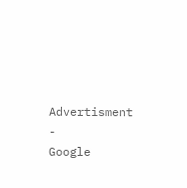Advertisment -
Google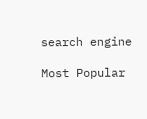search engine

Most Popular